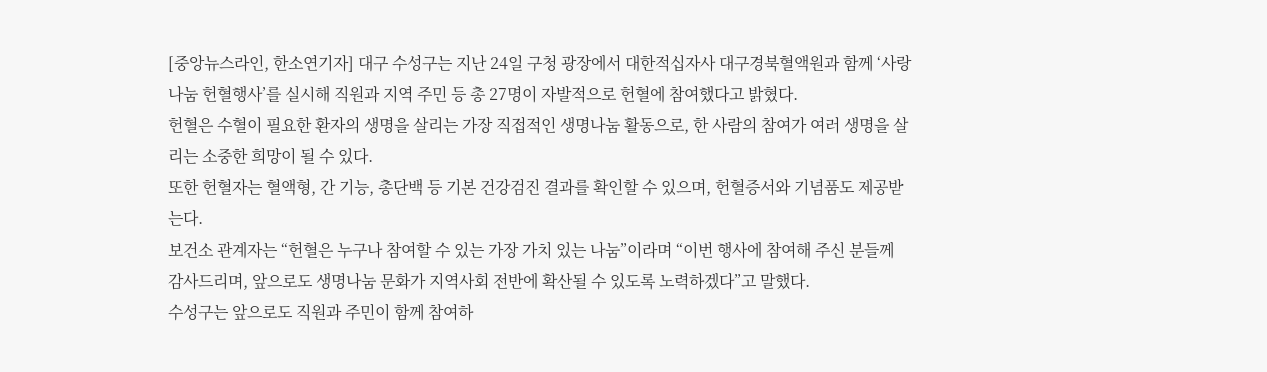[중앙뉴스라인, 한소연기자] 대구 수성구는 지난 24일 구청 광장에서 대한적십자사 대구경북혈액원과 함께 ‘사랑나눔 헌혈행사’를 실시해 직원과 지역 주민 등 총 27명이 자발적으로 헌혈에 참여했다고 밝혔다.
헌혈은 수혈이 필요한 환자의 생명을 살리는 가장 직접적인 생명나눔 활동으로, 한 사람의 참여가 여러 생명을 살리는 소중한 희망이 될 수 있다.
또한 헌혈자는 혈액형, 간 기능, 총단백 등 기본 건강검진 결과를 확인할 수 있으며, 헌혈증서와 기념품도 제공받는다.
보건소 관계자는 “헌혈은 누구나 참여할 수 있는 가장 가치 있는 나눔”이라며 “이번 행사에 참여해 주신 분들께 감사드리며, 앞으로도 생명나눔 문화가 지역사회 전반에 확산될 수 있도록 노력하겠다”고 말했다.
수성구는 앞으로도 직원과 주민이 함께 참여하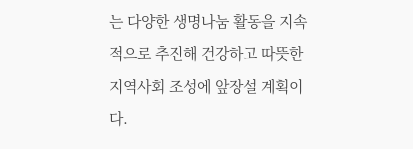는 다양한 생명나눔 활동을 지속적으로 추진해 건강하고 따뜻한 지역사회 조성에 앞장설 계획이다.